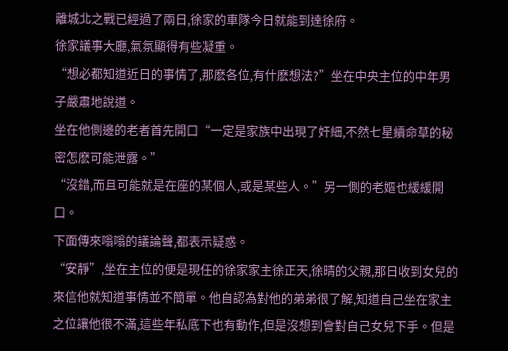離城北之戰已經過了兩日,徐家的車隊今日就能到達徐府。
徐家議事大廳,氣氛顯得有些凝重。
“想必都知道近日的事情了,那麽各位,有什麽想法?”坐在中央主位的中年男子嚴肅地說道。
坐在他側邊的老者首先開口“一定是家族中出現了奸細,不然七星續命草的秘密怎麽可能泄露。”
“沒錯,而且可能就是在座的某個人,或是某些人。”另一側的老嫗也緩緩開口。
下面傳來嗡嗡的議論聲,都表示疑惑。
“安靜”,坐在主位的便是現任的徐家家主徐正天,徐晴的父親,那日收到女兒的來信他就知道事情並不簡單。他自認為對他的弟弟很了解,知道自己坐在家主之位讓他很不滿,這些年私底下也有動作,但是沒想到會對自己女兒下手。但是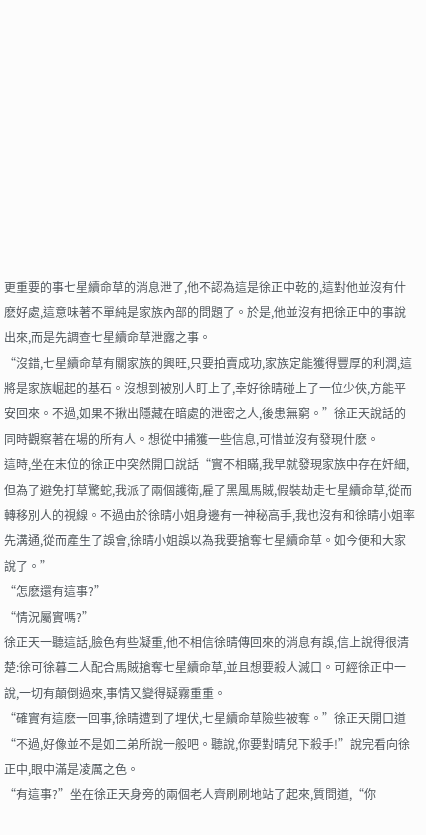更重要的事七星續命草的消息泄了,他不認為這是徐正中乾的,這對他並沒有什麽好處,這意味著不單純是家族內部的問題了。於是,他並沒有把徐正中的事說出來,而是先調查七星續命草泄露之事。
“沒錯,七星續命草有關家族的興旺,只要拍賣成功,家族定能獲得豐厚的利潤,這將是家族崛起的基石。沒想到被別人盯上了,幸好徐晴碰上了一位少俠,方能平安回來。不過,如果不揪出隱藏在暗處的泄密之人,後患無窮。”徐正天說話的同時觀察著在場的所有人。想從中捕獲一些信息,可惜並沒有發現什麽。
這時,坐在末位的徐正中突然開口說話“實不相瞞,我早就發現家族中存在奸細,但為了避免打草驚蛇,我派了兩個護衛,雇了黑風馬賊,假裝劫走七星續命草,從而轉移別人的視線。不過由於徐晴小姐身邊有一神秘高手,我也沒有和徐晴小姐率先溝通,從而產生了誤會,徐晴小姐誤以為我要搶奪七星續命草。如今便和大家說了。”
“怎麽還有這事?”
“情況屬實嗎?”
徐正天一聽這話,臉色有些凝重,他不相信徐晴傳回來的消息有誤,信上說得很清楚:徐可徐暮二人配合馬賊搶奪七星續命草,並且想要殺人滅口。可經徐正中一說,一切有顛倒過來,事情又變得疑霧重重。
“確實有這麽一回事,徐晴遭到了埋伏,七星續命草險些被奪。”徐正天開口道“不過,好像並不是如二弟所說一般吧。聽說,你要對晴兒下殺手!”說完看向徐正中,眼中滿是凌厲之色。
“有這事?”坐在徐正天身旁的兩個老人齊刷刷地站了起來,質問道,“你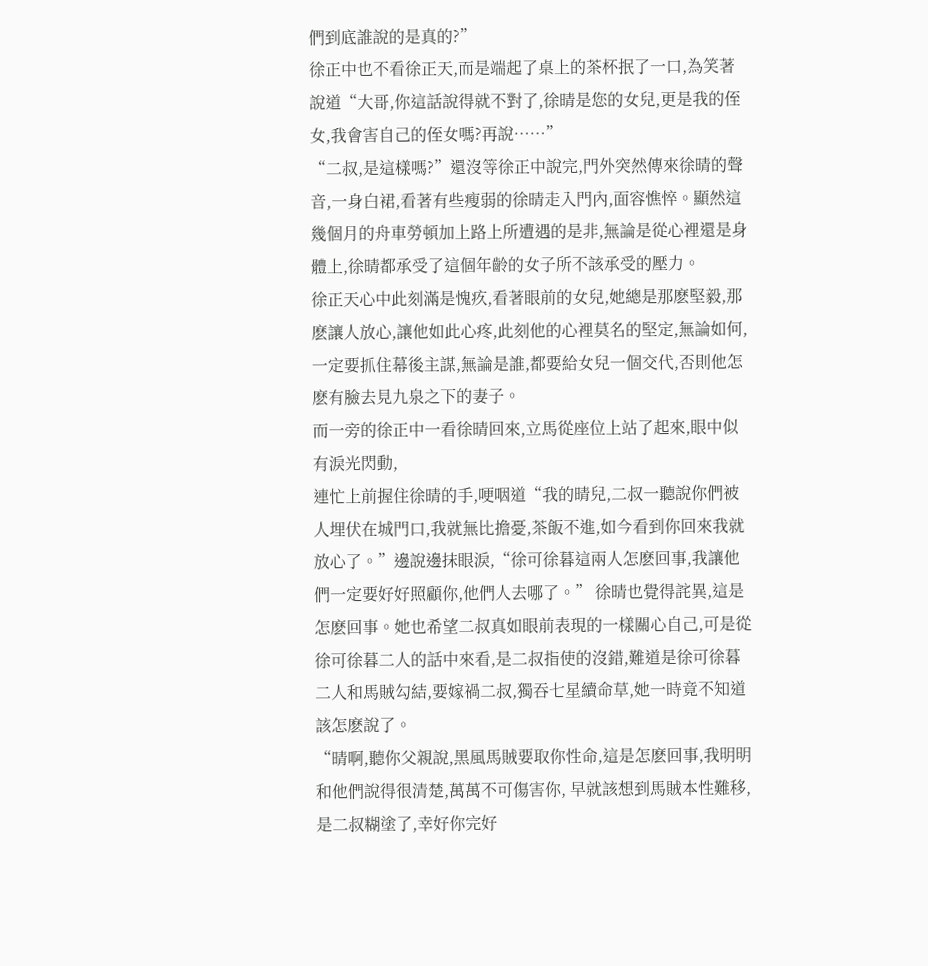們到底誰說的是真的?”
徐正中也不看徐正天,而是端起了桌上的茶杯抿了一口,為笑著說道“大哥,你這話說得就不對了,徐晴是您的女兒,更是我的侄女,我會害自己的侄女嗎?再說……”
“二叔,是這樣嗎?”還沒等徐正中說完,門外突然傳來徐晴的聲音,一身白裙,看著有些瘦弱的徐晴走入門內,面容憔悴。顯然這幾個月的舟車勞頓加上路上所遭遇的是非,無論是從心裡還是身體上,徐晴都承受了這個年齡的女子所不該承受的壓力。
徐正天心中此刻滿是愧疚,看著眼前的女兒,她總是那麽堅毅,那麽讓人放心,讓他如此心疼,此刻他的心裡莫名的堅定,無論如何,一定要抓住幕後主謀,無論是誰,都要給女兒一個交代,否則他怎麽有臉去見九泉之下的妻子。
而一旁的徐正中一看徐晴回來,立馬從座位上站了起來,眼中似有淚光閃動,
連忙上前握住徐晴的手,哽咽道“我的晴兒,二叔一聽說你們被人埋伏在城門口,我就無比擔憂,茶飯不進,如今看到你回來我就放心了。”邊說邊抹眼淚,“徐可徐暮這兩人怎麽回事,我讓他們一定要好好照顧你,他們人去哪了。” 徐晴也覺得詫異,這是怎麽回事。她也希望二叔真如眼前表現的一樣關心自己,可是從徐可徐暮二人的話中來看,是二叔指使的沒錯,難道是徐可徐暮二人和馬賊勾結,要嫁禍二叔,獨吞七星續命草,她一時竟不知道該怎麽說了。
“晴啊,聽你父親說,黑風馬賊要取你性命,這是怎麽回事,我明明和他們說得很清楚,萬萬不可傷害你, 早就該想到馬賊本性難移,是二叔糊塗了,幸好你完好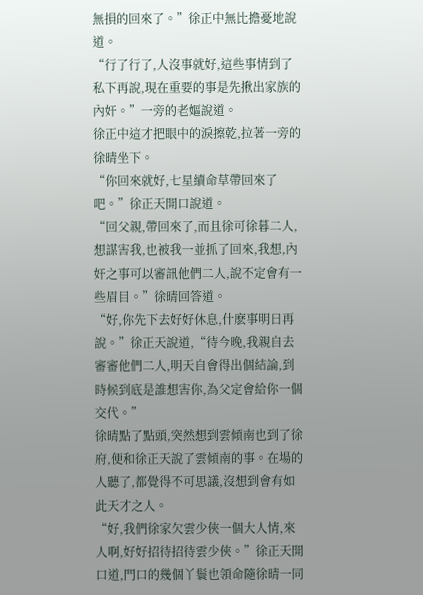無損的回來了。”徐正中無比擔憂地說道。
“行了行了,人沒事就好,這些事情到了私下再說,現在重要的事是先揪出家族的內奸。”一旁的老嫗說道。
徐正中這才把眼中的淚擦乾,拉著一旁的徐晴坐下。
“你回來就好,七星續命草帶回來了吧。”徐正天開口說道。
“回父親,帶回來了,而且徐可徐暮二人,想謀害我,也被我一並抓了回來,我想,內奸之事可以審訊他們二人,說不定會有一些眉目。”徐晴回答道。
“好,你先下去好好休息,什麽事明日再說。”徐正天說道,“待今晚,我親自去審審他們二人,明天自會得出個結論,到時候到底是誰想害你,為父定會給你一個交代。”
徐晴點了點頭,突然想到雲傾南也到了徐府,便和徐正天說了雲傾南的事。在場的人聽了,都覺得不可思議,沒想到會有如此天才之人。
“好,我們徐家欠雲少俠一個大人情,來人啊,好好招待招待雲少俠。”徐正天開口道,門口的幾個丫鬟也領命隨徐晴一同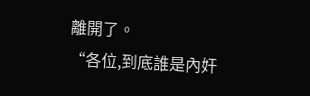離開了。
“各位,到底誰是內奸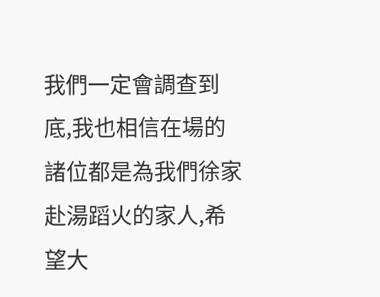我們一定會調查到底,我也相信在場的諸位都是為我們徐家赴湯蹈火的家人,希望大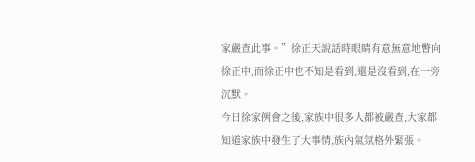家嚴查此事。”徐正天說話時眼睛有意無意地瞥向徐正中,而徐正中也不知是看到,還是沒看到,在一旁沉默。
今日徐家例會之後,家族中很多人都被嚴查,大家都知道家族中發生了大事情,族內氣氛格外緊張。